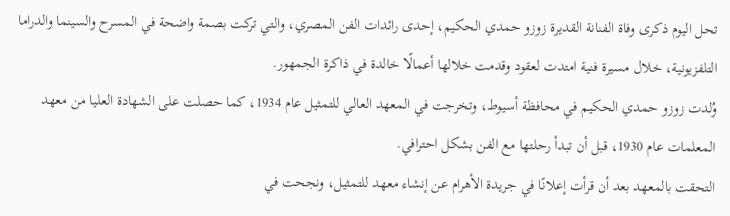تحل اليوم ذكرى وفاة الفنانة القديرة زوزو حمدي الحكيم، إحدى رائدات الفن المصري، والتي تركت بصمة واضحة في المسرح والسينما والدراما التلفزيونية، خلال مسيرة فنية امتدت لعقود وقدمت خلالها أعمالًا خالدة في ذاكرة الجمهور.
وُلدت زوزو حمدي الحكيم في محافظة أسيوط، وتخرجت في المعهد العالي للتمثيل عام 1934، كما حصلت على الشهادة العليا من معهد المعلمات عام 1930، قبل أن تبدأ رحلتها مع الفن بشكل احترافي.
التحقت بالمعهد بعد أن قرأت إعلانًا في جريدة الأهرام عن إنشاء معهد للتمثيل، ونجحت في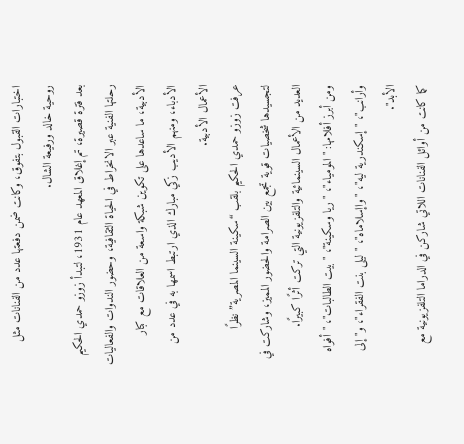اختبارات القبول بتفوق، وكانت ضمن دفعتها عدد من الفنانات مثل روحية خالد ورفيعة الشال.
بعد فترة قصيرة، تم إغلاق المعهد عام 1931، لتبدأ زوزو حمدي الحكيم رحلتها الفنية عبر الانخراط في الحياة الثقافية، وحضور الندوات والفعاليات الأدبية، ما ساعدها على تكوين شبكة واسعة من العلاقات مع كبار الأدباء، ومنهم الأديب زكي مبارك الذي ارتبط اسمها به في عدد من الأعمال الأدبية.
عرفت زوزو حمدي الحكيم بلقب “سكينة السينما المصرية” نظرًا لتجسيدها شخصيات قوية تجمع بين الصرامة والحضور المميز، وشاركت في العديد من الأعمال السينمائية والتلفزيونية التي تركت أثرًا كبيرًا.
ومن أبرز أفلامها: "المومياء"، "ريا وسكينة"، "بيت الطالبات"، "أفواه وأرانب"، "إسكندرية ليه"، "واإسلاماه"، "ليلى بنت الفقراء"، و"إلى الأبد".
كما كانت من أوائل الفنانات اللاتي شاركن في الدراما التلفزيونية مع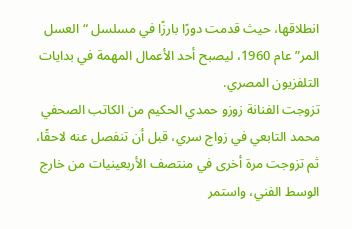انطلاقها، حيث قدمت دورًا بارزًا في مسلسل “العسل المر” عام 1960، ليصبح أحد الأعمال المهمة في بدايات التلفزيون المصري.
تزوجت الفنانة زوزو حمدي الحكيم من الكاتب الصحفي محمد التابعي في زواج سري، قبل أن تنفصل عنه لاحقًا، ثم تزوجت مرة أخرى في منتصف الأربعينيات من خارج الوسط الفني، واستمر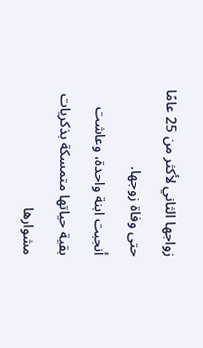زواجها الثاني لأكثر من 25 عامًا حتى وفاة زوجها.
أنجبت ابنة واحدة، وعاشت بقية حياتها متمسكة بذكريات مشوارها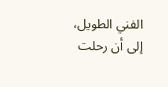الفني الطويل، إلى أن رحلت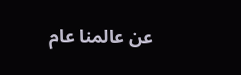عن عالمنا عام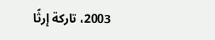2003، تاركة إرثًا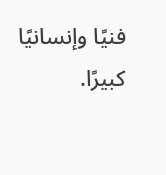فنيًا وإنسانيًا كبيرًا.